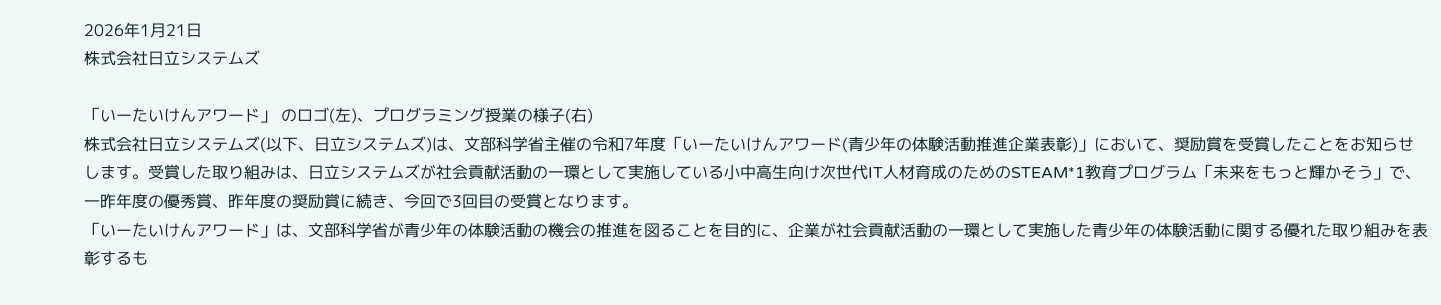2026年1月21日
株式会社日立システムズ

「いーたいけんアワード」 のロゴ(左)、プログラミング授業の様子(右)
株式会社日立システムズ(以下、日立システムズ)は、文部科学省主催の令和7年度「いーたいけんアワード(青少年の体験活動推進企業表彰)」において、奨励賞を受賞したことをお知らせします。受賞した取り組みは、日立システムズが社会貢献活動の一環として実施している小中高生向け次世代IT人材育成のためのSTEAM*1教育プログラム「未来をもっと輝かそう」で、一昨年度の優秀賞、昨年度の奨励賞に続き、今回で3回目の受賞となります。
「いーたいけんアワード」は、文部科学省が青少年の体験活動の機会の推進を図ることを目的に、企業が社会貢献活動の一環として実施した青少年の体験活動に関する優れた取り組みを表彰するも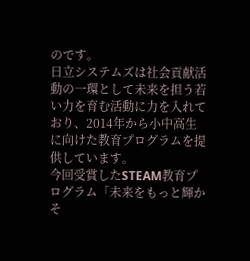のです。
日立システムズは社会貢献活動の一環として未来を担う若い力を育む活動に力を入れており、2014年から小中高生に向けた教育プログラムを提供しています。
今回受賞したSTEAM教育プログラム「未来をもっと輝かそ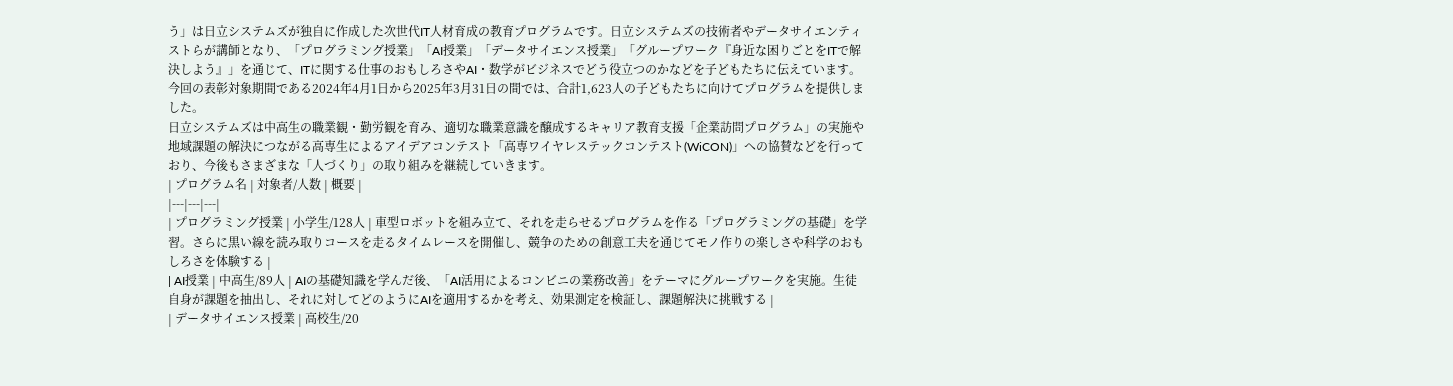う」は日立システムズが独自に作成した次世代IT人材育成の教育プログラムです。日立システムズの技術者やデータサイエンティストらが講師となり、「プログラミング授業」「AI授業」「データサイエンス授業」「グループワーク『身近な困りごとをITで解決しよう』」を通じて、ITに関する仕事のおもしろさやAI・数学がビジネスでどう役立つのかなどを子どもたちに伝えています。
今回の表彰対象期間である2024年4月1日から2025年3月31日の間では、合計1,623人の子どもたちに向けてプログラムを提供しました。
日立システムズは中高生の職業観・勤労観を育み、適切な職業意識を醸成するキャリア教育支援「企業訪問プログラム」の実施や地域課題の解決につながる高専生によるアイデアコンテスト「高専ワイヤレステックコンテスト(WiCON)」への協賛などを行っており、今後もさまざまな「人づくり」の取り組みを継続していきます。
| プログラム名 | 対象者/人数 | 概要 |
|---|---|---|
| プログラミング授業 | 小学生/128人 | 車型ロボットを組み立て、それを走らせるプログラムを作る「プログラミングの基礎」を学習。さらに黒い線を読み取りコースを走るタイムレースを開催し、競争のための創意工夫を通じてモノ作りの楽しさや科学のおもしろさを体験する |
| AI授業 | 中高生/89人 | AIの基礎知識を学んだ後、「AI活用によるコンビニの業務改善」をテーマにグループワークを実施。生徒自身が課題を抽出し、それに対してどのようにAIを適用するかを考え、効果測定を検証し、課題解決に挑戦する |
| データサイエンス授業 | 高校生/20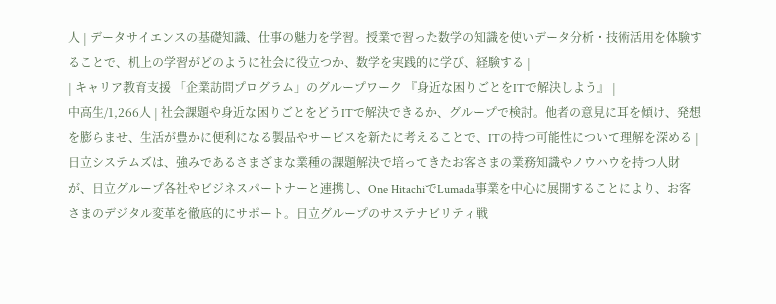人 | データサイエンスの基礎知識、仕事の魅力を学習。授業で習った数学の知識を使いデータ分析・技術活用を体験することで、机上の学習がどのように社会に役立つか、数学を実践的に学び、経験する |
| キャリア教育支援 「企業訪問プログラム」のグループワーク 『身近な困りごとをITで解決しよう』 |
中高生/1,266人 | 社会課題や身近な困りごとをどうITで解決できるか、グループで検討。他者の意見に耳を傾け、発想を膨らませ、生活が豊かに便利になる製品やサービスを新たに考えることで、ITの持つ可能性について理解を深める |
日立システムズは、強みであるさまざまな業種の課題解決で培ってきたお客さまの業務知識やノウハウを持つ人財が、日立グループ各社やビジネスパートナーと連携し、One HitachiでLumada事業を中心に展開することにより、お客さまのデジタル変革を徹底的にサポート。日立グループのサステナビリティ戦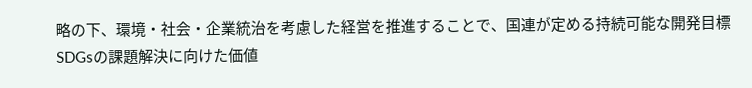略の下、環境・社会・企業統治を考慮した経営を推進することで、国連が定める持続可能な開発目標SDGsの課題解決に向けた価値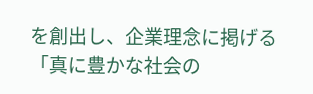を創出し、企業理念に掲げる「真に豊かな社会の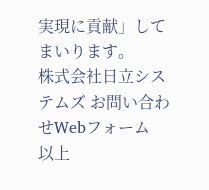実現に貢献」してまいります。
株式会社日立システムズ お問い合わせWebフォーム
以上